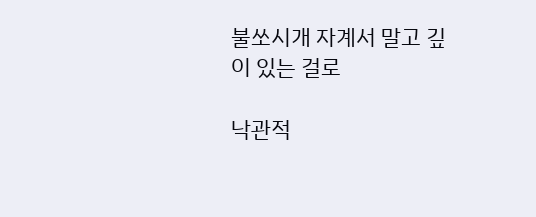불쏘시개 자계서 말고 깊이 있는 걸로

낙관적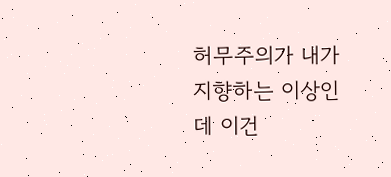허무주의가 내가 지향하는 이상인데 이건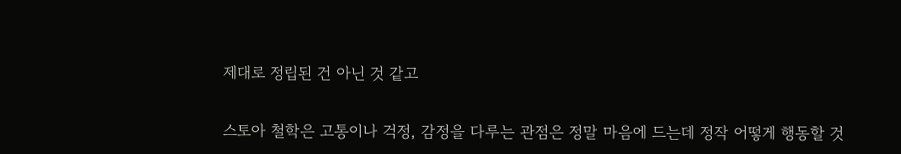제대로 정립된 건 아닌 것 같고

스토아 철학은 고통이나 걱정, 감정을 다루는 관점은 정말 마음에 드는데 정작 어떻게 행동할 것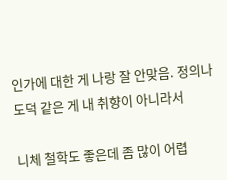인가에 대한 게 나랑 잘 안맞음. 정의나 도덕 같은 게 내 취향이 아니라서

니체 철학도 좋은데 좀 많이 어렵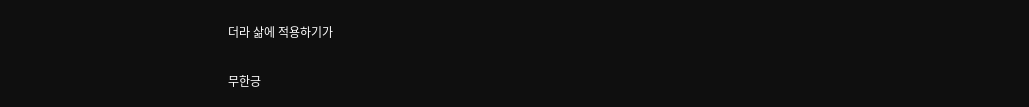더라 삶에 적용하기가

무한긍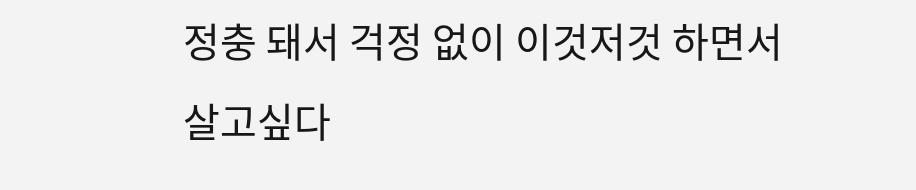정충 돼서 걱정 없이 이것저것 하면서 살고싶다